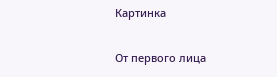Картинка

От первого лица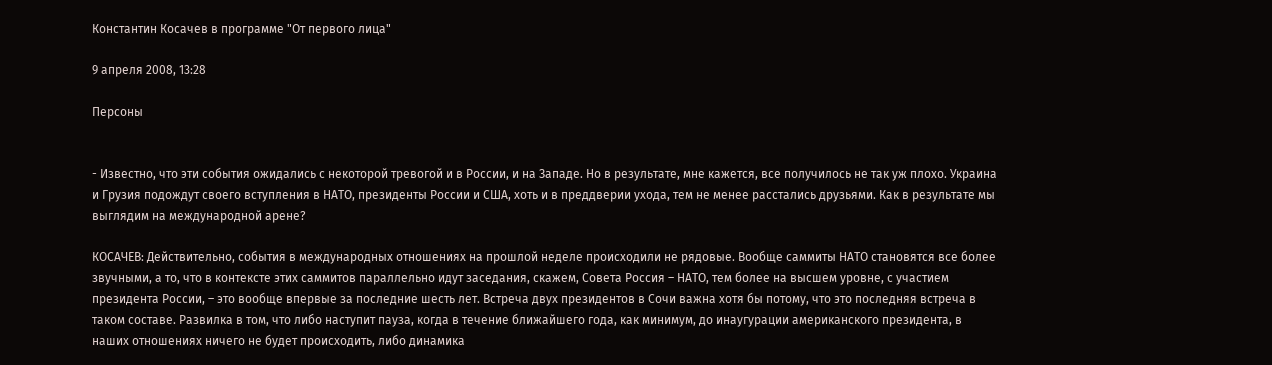Константин Косачев в программе "От первого лица"

9 апреля 2008, 13:28

Персоны


- Известно, что эти события ожидались с некоторой тревогой и в России, и на Западе. Но в результате, мне кажется, все получилось не так уж плохо. Украина и Грузия подождут своего вступления в НАТО, президенты России и США, хоть и в преддверии ухода, тем не менее расстались друзьями. Как в результате мы выглядим на международной арене?

КОСАЧЕВ: Действительно, события в международных отношениях на прошлой неделе происходили не рядовые. Вообще саммиты НАТО становятся все более звучными, а то, что в контексте этих саммитов параллельно идут заседания, скажем, Совета Россия – НАТО, тем более на высшем уровне, с участием президента России, – это вообще впервые за последние шесть лет. Встреча двух президентов в Сочи важна хотя бы потому, что это последняя встреча в таком составе. Развилка в том, что либо наступит пауза, когда в течение ближайшего года, как минимум, до инаугурации американского президента, в наших отношениях ничего не будет происходить, либо динамика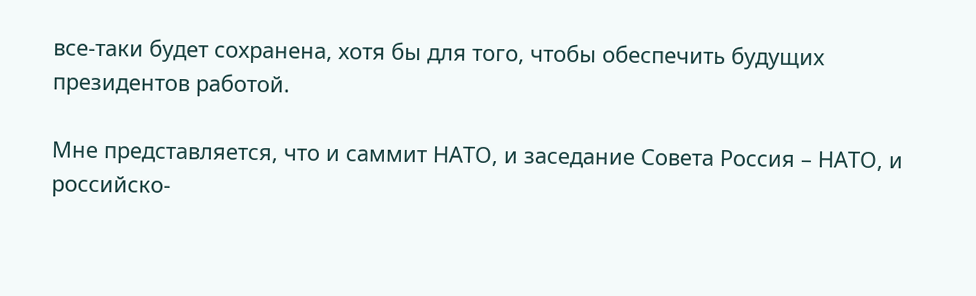все-таки будет сохранена, хотя бы для того, чтобы обеспечить будущих президентов работой.

Мне представляется, что и саммит НАТО, и заседание Совета Россия – НАТО, и российско-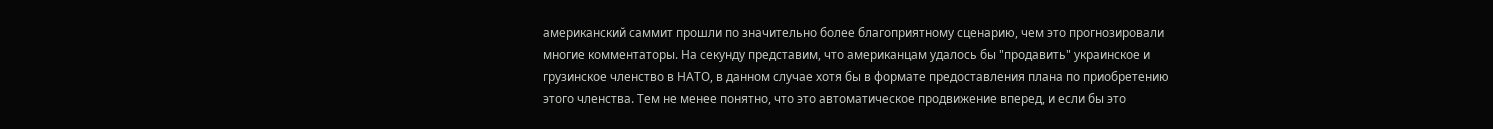американский саммит прошли по значительно более благоприятному сценарию, чем это прогнозировали многие комментаторы. На секунду представим, что американцам удалось бы "продавить" украинское и грузинское членство в НАТО, в данном случае хотя бы в формате предоставления плана по приобретению этого членства. Тем не менее понятно, что это автоматическое продвижение вперед, и если бы это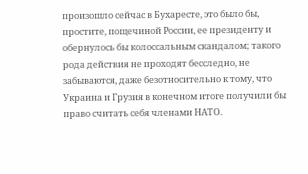произошло сейчас в Бухаресте, это было бы, простите, пощечиной России, ее президенту и обернулось бы колоссальным скандалом; такого рода действия не проходят бесследно, не забываются, даже безотносительно к тому, что Украина и Грузия в конечном итоге получили бы право считать себя членами НАТО.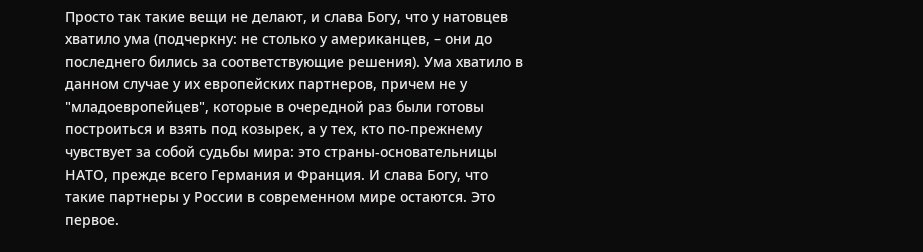Просто так такие вещи не делают, и слава Богу, что у натовцев хватило ума (подчеркну: не столько у американцев, – они до последнего бились за соответствующие решения). Ума хватило в данном случае у их европейских партнеров, причем не у "младоевропейцев", которые в очередной раз были готовы построиться и взять под козырек, а у тех, кто по-прежнему чувствует за собой судьбы мира: это страны-основательницы НАТО, прежде всего Германия и Франция. И слава Богу, что такие партнеры у России в современном мире остаются. Это первое.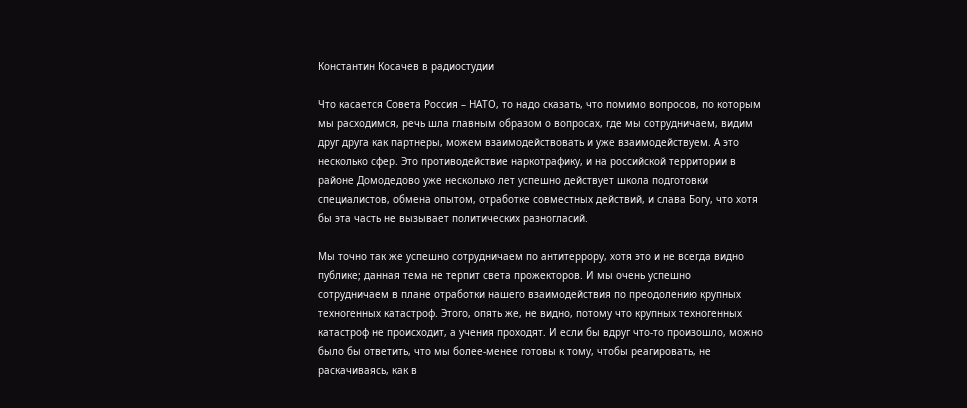Константин Косачев в радиостудии

Что касается Совета Россия – НАТО, то надо сказать, что помимо вопросов, по которым мы расходимся, речь шла главным образом о вопросах, где мы сотрудничаем, видим друг друга как партнеры, можем взаимодействовать и уже взаимодействуем. А это несколько сфер. Это противодействие наркотрафику, и на российской территории в районе Домодедово уже несколько лет успешно действует школа подготовки специалистов, обмена опытом, отработке совместных действий, и слава Богу, что хотя бы эта часть не вызывает политических разногласий.

Мы точно так же успешно сотрудничаем по антитеррору, хотя это и не всегда видно публике; данная тема не терпит света прожекторов. И мы очень успешно сотрудничаем в плане отработки нашего взаимодействия по преодолению крупных техногенных катастроф. Этого, опять же, не видно, потому что крупных техногенных катастроф не происходит, а учения проходят. И если бы вдруг что-то произошло, можно было бы ответить, что мы более-менее готовы к тому, чтобы реагировать, не раскачиваясь, как в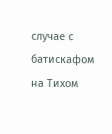случае с батискафом на Тихом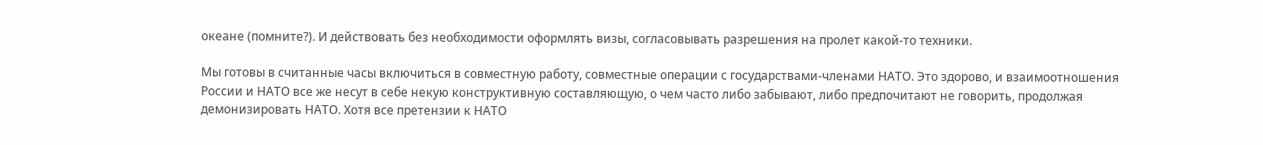океане (помните?). И действовать без необходимости оформлять визы, согласовывать разрешения на пролет какой-то техники.

Мы готовы в считанные часы включиться в совместную работу, совместные операции с государствами-членами НАТО. Это здорово, и взаимоотношения России и НАТО все же несут в себе некую конструктивную составляющую, о чем часто либо забывают, либо предпочитают не говорить, продолжая демонизировать НАТО. Хотя все претензии к НАТО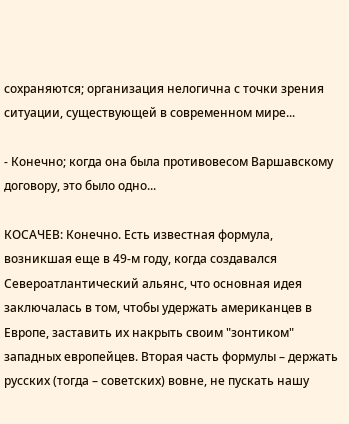сохраняются; организация нелогична с точки зрения ситуации, существующей в современном мире...

- Конечно; когда она была противовесом Варшавскому договору, это было одно...

КОСАЧЕВ: Конечно. Есть известная формула, возникшая еще в 49-м году, когда создавался Североатлантический альянс, что основная идея заключалась в том, чтобы удержать американцев в Европе, заставить их накрыть своим "зонтиком" западных европейцев. Вторая часть формулы – держать русских (тогда – советских) вовне, не пускать нашу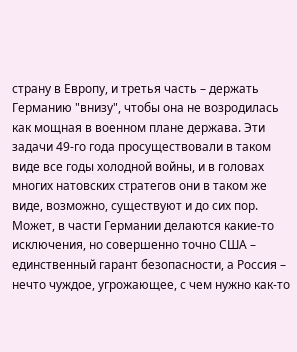страну в Европу, и третья часть – держать Германию "внизу", чтобы она не возродилась как мощная в военном плане держава. Эти задачи 49-го года просуществовали в таком виде все годы холодной войны, и в головах многих натовских стратегов они в таком же виде, возможно, существуют и до сих пор. Может, в части Германии делаются какие-то исключения, но совершенно точно США – единственный гарант безопасности, а Россия – нечто чуждое, угрожающее, с чем нужно как-то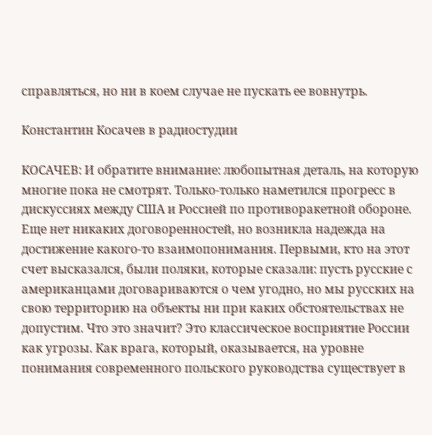справляться, но ни в коем случае не пускать ее вовнутрь.

Константин Косачев в радиостудии

КОСАЧЕВ: И обратите внимание: любопытная деталь, на которую многие пока не смотрят. Только-только наметился прогресс в дискуссиях между США и Россией по противоракетной обороне. Еще нет никаких договоренностей, но возникла надежда на достижение какого-то взаимопонимания. Первыми, кто на этот счет высказался, были поляки, которые сказали: пусть русские с американцами договариваются о чем угодно, но мы русских на свою территорию на объекты ни при каких обстоятельствах не допустим. Что это значит? Это классическое восприятие России как угрозы. Как врага, который, оказывается, на уровне понимания современного польского руководства существует в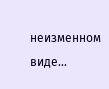неизменном виде...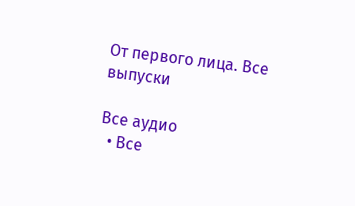От первого лица. Все выпуски

Все аудио
  • Все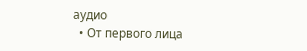аудио
  • От первого лица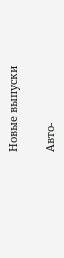Новые выпуски

Авто-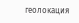геолокация